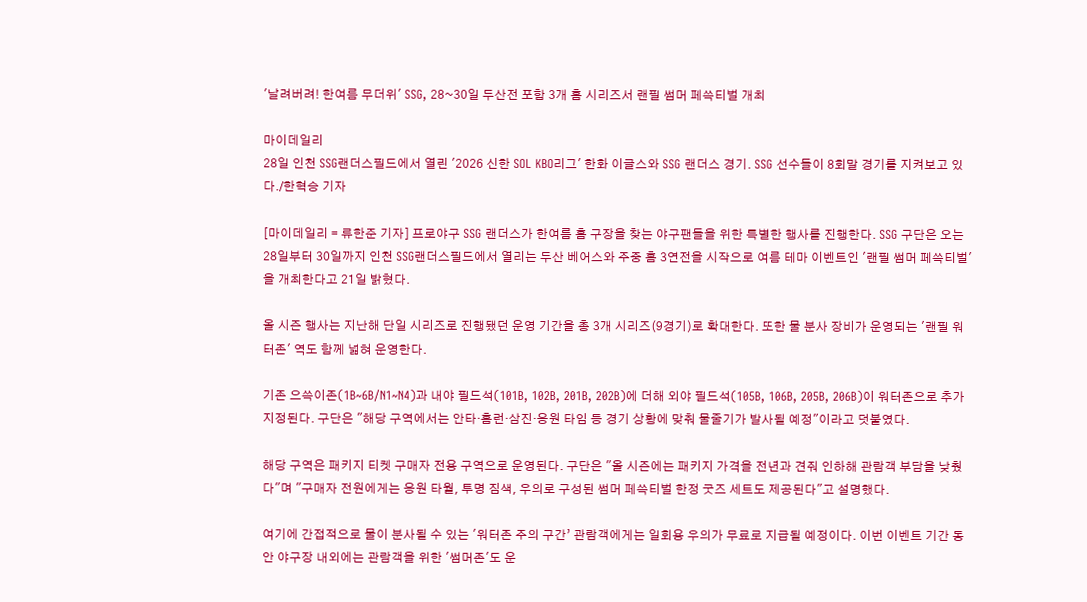'날려버려! 한여름 무더위' SSG, 28~30일 두산전 포함 3개 홈 시리즈서 랜필 썸머 페쓱티벌 개최

마이데일리
28일 인천 SSG랜더스필드에서 열린 '2026 신한 SOL KBO리그' 한화 이글스와 SSG 랜더스 경기. SSG 선수들이 8회말 경기를 지켜보고 있다./한혁승 기자

[마이데일리 = 류한준 기자] 프로야구 SSG 랜더스가 한여름 홈 구장을 찾는 야구팬들을 위한 특별한 행사를 진행한다. SSG 구단은 오는 28일부터 30일까지 인천 SSG랜더스필드에서 열리는 두산 베어스와 주중 홈 3연전을 시작으로 여름 테마 이벤트인 '랜필 썸머 페쓱티벌'을 개최한다고 21일 밝혔다.

올 시즌 행사는 지난해 단일 시리즈로 진행됐던 운영 기간을 총 3개 시리즈(9경기)로 확대한다. 또한 물 분사 장비가 운영되는 '랜필 워터존' 역도 함께 넓혀 운영한다.

기존 으쓱이존(1B~6B/N1~N4)과 내야 필드석(101B, 102B, 201B, 202B)에 더해 외야 필드석(105B, 106B, 205B, 206B)이 워터존으로 추가 지정된다. 구단은 "해당 구역에서는 안타·홈런·삼진·응원 타임 등 경기 상황에 맞춰 물줄기가 발사될 예정"이라고 덧붙였다.

해당 구역은 패키지 티켓 구매자 전용 구역으로 운영된다. 구단은 "올 시즌에는 패키지 가격을 전년과 견줘 인하해 관람객 부담을 낮췄다"며 "구매자 전원에게는 응원 타월, 투명 짐색, 우의로 구성된 썸머 페쓱티벌 한정 굿즈 세트도 제공된다"고 설명했다.

여기에 간접적으로 물이 분사될 수 있는 '워터존 주의 구간’ 관람객에게는 일회용 우의가 무료로 지급될 예정이다. 이번 이벤트 기간 동안 야구장 내외에는 관람객을 위한 '썸머존'도 운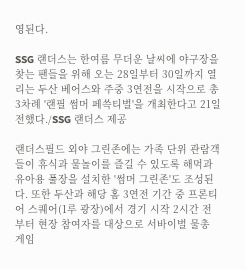영된다.

SSG 랜더스는 한여름 무더운 날씨에 야구장을 찾는 팬들을 위해 오는 28일부터 30일까지 열리는 두산 베어스와 주중 3연전을 시작으로 총 3차례 '랜필 썸머 페쓱티벌'을 개최한다고 21일 전했다./SSG 랜더스 제공

랜더스필드 외야 그린존에는 가족 단위 관람객들이 휴식과 물놀이를 즐길 수 있도록 해먹과 유아용 풀장을 설치한 '썸머 그린존'도 조성된다. 또한 두산과 해당 홈 3연전 기간 중 프론티어 스퀘어(1루 광장)에서 경기 시작 2시간 전부터 현장 참여자를 대상으로 서바이벌 물총 게임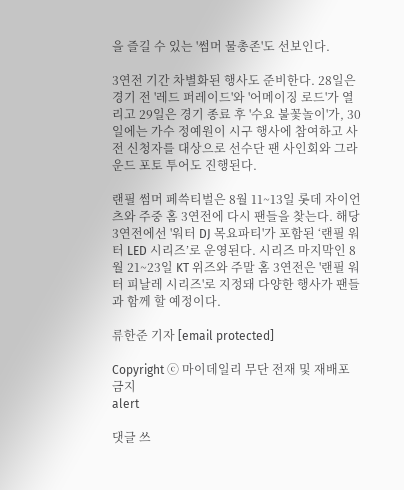을 즐길 수 있는 '썸머 물총존'도 선보인다.

3연전 기간 차별화된 행사도 준비한다. 28일은 경기 전 '레드 퍼레이드'와 '어메이징 로드'가 열리고 29일은 경기 종료 후 '수요 불꽃놀이'가, 30일에는 가수 정예원이 시구 행사에 참여하고 사전 신청자를 대상으로 선수단 팬 사인회와 그라운드 포토 투어도 진행된다.

랜필 썸머 페쓱티벌은 8월 11~13일 롯데 자이언츠와 주중 홈 3연전에 다시 팬들을 찾는다. 해당 3연전에선 '워터 DJ 목요파티'가 포함된 ‘랜필 워터 LED 시리즈’로 운영된다. 시리즈 마지막인 8월 21~23일 KT 위즈와 주말 홈 3연전은 '랜필 워터 피날레 시리즈'로 지정돼 다양한 행사가 팬들과 함께 할 예정이다.

류한준 기자 [email protected]

Copyright ⓒ 마이데일리 무단 전재 및 재배포 금지
alert

댓글 쓰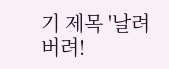기 제목 '날려버려!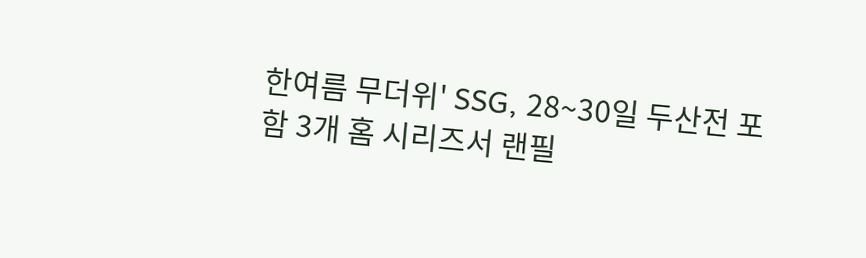한여름 무더위' SSG, 28~30일 두산전 포함 3개 홈 시리즈서 랜필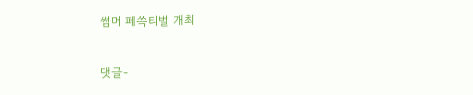썸머 페쓱티벌 개최

댓글-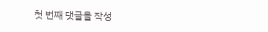첫 번째 댓글을 작성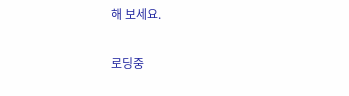해 보세요.

로딩중